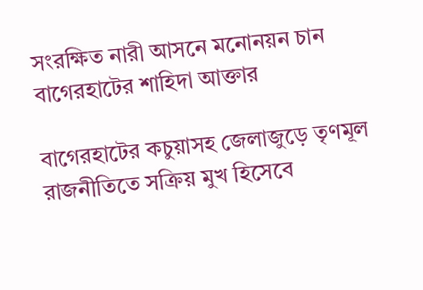সংরক্ষিত নারী আসনে মনোনয়ন চান বাগেরহাটের শাহিদা আক্তার

বাগেরহাটের কচুয়াসহ জেলাজুড়ে তৃণমূল রাজনীতিতে সক্রিয় মুখ হিসেবে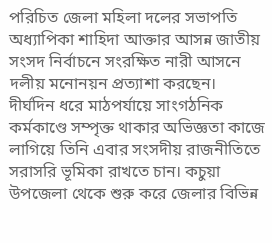পরিচিত জেলা মহিলা দলের সভাপতি অধ্যাপিকা শাহিদা আক্তার আসন্ন জাতীয় সংসদ নির্বাচনে সংরক্ষিত নারী আসনে দলীয় মনোনয়ন প্রত্যাশা করছেন।
দীর্ঘদিন ধরে মাঠপর্যায়ে সাংগঠনিক কর্মকাণ্ডে সম্পৃক্ত থাকার অভিজ্ঞতা কাজে লাগিয়ে তিনি এবার সংসদীয় রাজনীতিতে সরাসরি ভূমিকা রাখতে চান। কচুয়া উপজেলা থেকে শুরু করে জেলার বিভিন্ন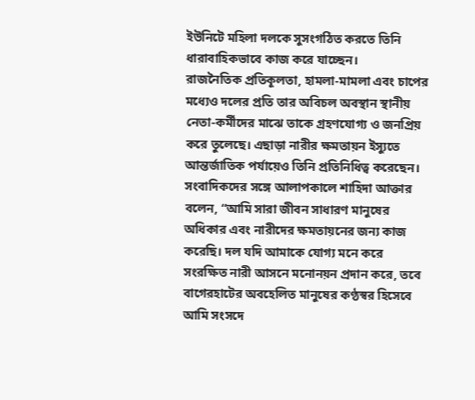ইউনিটে মহিলা দলকে সুসংগঠিত করতে তিনি ধারাবাহিকভাবে কাজ করে যাচ্ছেন।
রাজনৈতিক প্রতিকূলতা, হামলা-মামলা এবং চাপের মধ্যেও দলের প্রতি তার অবিচল অবস্থান স্থানীয় নেতা-কর্মীদের মাঝে তাকে গ্রহণযোগ্য ও জনপ্রিয় করে তুলেছে। এছাড়া নারীর ক্ষমতায়ন ইস্যুতে আন্তর্জাতিক পর্যায়েও তিনি প্রতিনিধিত্ব করেছেন।
সংবাদিকদের সঙ্গে আলাপকালে শাহিদা আক্তার বলেন, “আমি সারা জীবন সাধারণ মানুষের অধিকার এবং নারীদের ক্ষমতায়নের জন্য কাজ করেছি। দল যদি আমাকে যোগ্য মনে করে সংরক্ষিত নারী আসনে মনোনয়ন প্রদান করে, তবে বাগেরহাটের অবহেলিত মানুষের কণ্ঠস্বর হিসেবে আমি সংসদে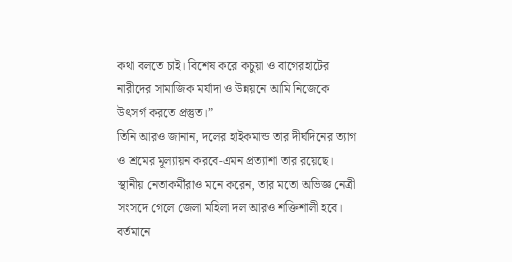কথা বলতে চাই। বিশেষ করে কচুয়া ও বাগেরহাটের নারীদের সামাজিক মর্যাদা ও উন্নয়নে আমি নিজেকে উৎসর্গ করতে প্রস্তুত।”
তিনি আরও জানান, দলের হাইকমান্ড তার দীর্ঘদিনের ত্যাগ ও শ্রমের মূল্যায়ন করবে-এমন প্রত্যাশা তার রয়েছে। স্থানীয় নেতাকর্মীরাও মনে করেন, তার মতো অভিজ্ঞ নেত্রী সংসদে গেলে জেলা মহিলা দল আরও শক্তিশালী হবে।
বর্তমানে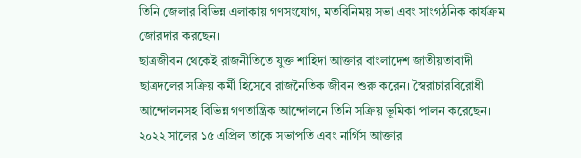তিনি জেলার বিভিন্ন এলাকায় গণসংযোগ, মতবিনিময় সভা এবং সাংগঠনিক কার্যক্রম জোরদার করছেন।
ছাত্রজীবন থেকেই রাজনীতিতে যুক্ত শাহিদা আক্তার বাংলাদেশ জাতীয়তাবাদী ছাত্রদলের সক্রিয় কর্মী হিসেবে রাজনৈতিক জীবন শুরু করেন। স্বৈরাচারবিরোধী আন্দোলনসহ বিভিন্ন গণতান্ত্রিক আন্দোলনে তিনি সক্রিয় ভূমিকা পালন করেছেন।
২০২২ সালের ১৫ এপ্রিল তাকে সভাপতি এবং নার্গিস আক্তার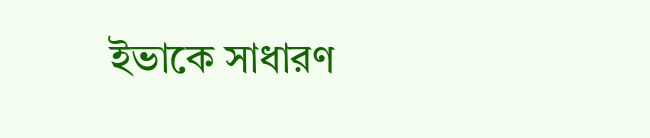ইভাকে সাধারণ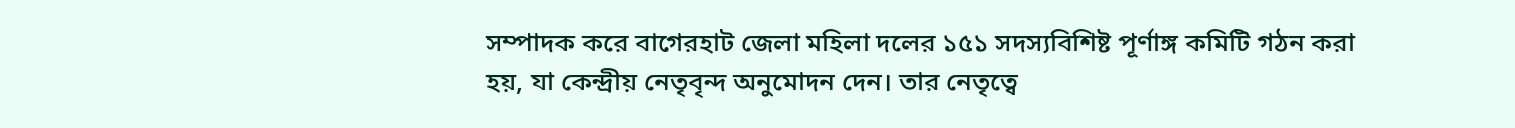সম্পাদক করে বাগেরহাট জেলা মহিলা দলের ১৫১ সদস্যবিশিষ্ট পূর্ণাঙ্গ কমিটি গঠন করা হয়, যা কেন্দ্রীয় নেতৃবৃন্দ অনুমোদন দেন। তার নেতৃত্বে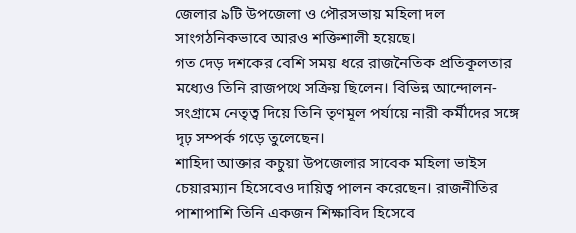জেলার ৯টি উপজেলা ও পৌরসভায় মহিলা দল সাংগঠনিকভাবে আরও শক্তিশালী হয়েছে।
গত দেড় দশকের বেশি সময় ধরে রাজনৈতিক প্রতিকূলতার মধ্যেও তিনি রাজপথে সক্রিয় ছিলেন। বিভিন্ন আন্দোলন-সংগ্রামে নেতৃত্ব দিয়ে তিনি তৃণমূল পর্যায়ে নারী কর্মীদের সঙ্গে দৃঢ় সম্পর্ক গড়ে তুলেছেন।
শাহিদা আক্তার কচুয়া উপজেলার সাবেক মহিলা ভাইস চেয়ারম্যান হিসেবেও দায়িত্ব পালন করেছেন। রাজনীতির পাশাপাশি তিনি একজন শিক্ষাবিদ হিসেবে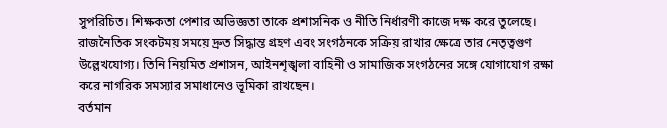সুপরিচিত। শিক্ষকতা পেশার অভিজ্ঞতা তাকে প্রশাসনিক ও নীতি নির্ধারণী কাজে দক্ষ করে তুলেছে।
রাজনৈতিক সংকটময় সময়ে দ্রুত সিদ্ধান্ত গ্রহণ এবং সংগঠনকে সক্রিয় রাখার ক্ষেত্রে তার নেতৃত্বগুণ উল্লেখযোগ্য। তিনি নিয়মিত প্রশাসন, আইনশৃঙ্খলা বাহিনী ও সামাজিক সংগঠনের সঙ্গে যোগাযোগ রক্ষা করে নাগরিক সমস্যার সমাধানেও ভূমিকা রাখছেন।
বর্তমান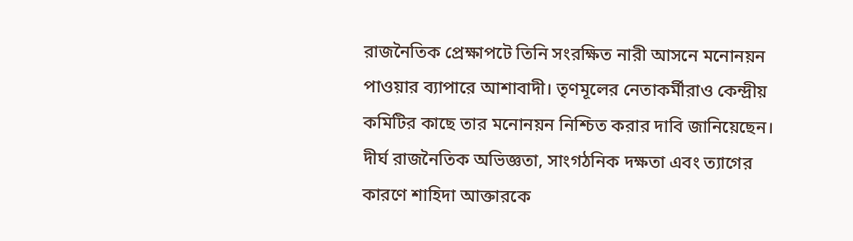রাজনৈতিক প্রেক্ষাপটে তিনি সংরক্ষিত নারী আসনে মনোনয়ন পাওয়ার ব্যাপারে আশাবাদী। তৃণমূলের নেতাকর্মীরাও কেন্দ্রীয় কমিটির কাছে তার মনোনয়ন নিশ্চিত করার দাবি জানিয়েছেন।
দীর্ঘ রাজনৈতিক অভিজ্ঞতা, সাংগঠনিক দক্ষতা এবং ত্যাগের কারণে শাহিদা আক্তারকে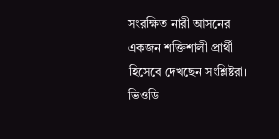সংরক্ষিত নারী আসনের একজন শক্তিশালী প্রার্থী হিসেবে দেখছেন সংশ্লিষ্টরা।
ভিওডি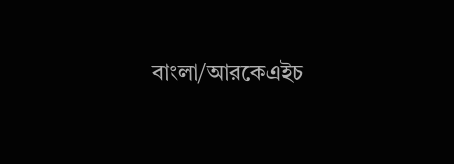বাংলা/আরকেএইচ